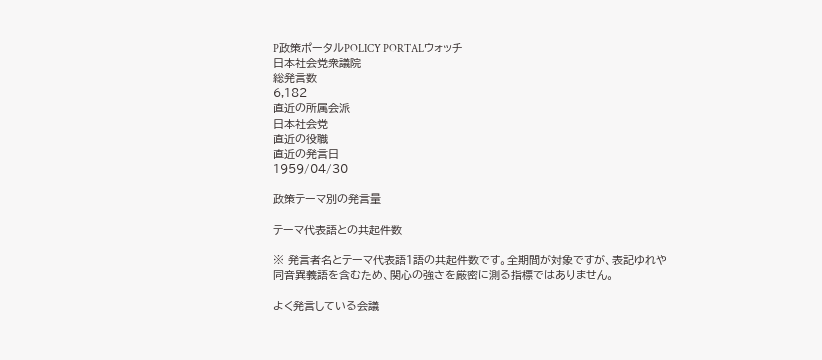P政策ポータルPOLICY PORTALウォッチ
日本社会党衆議院
総発言数
6,182
直近の所属会派
日本社会党
直近の役職
直近の発言日
1959/04/30

政策テーマ別の発言量

テーマ代表語との共起件数

※ 発言者名とテーマ代表語1語の共起件数です。全期間が対象ですが、表記ゆれや 同音異義語を含むため、関心の強さを厳密に測る指標ではありません。

よく発言している会議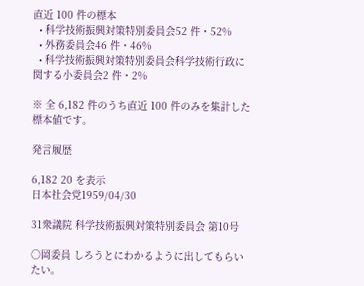直近 100 件の標本
  • 科学技術振興対策特別委員会52 件・52%
  • 外務委員会46 件・46%
  • 科学技術振興対策特別委員会科学技術行政に関する小委員会2 件・2%

※ 全 6,182 件のうち直近 100 件のみを集計した標本値です。

発言履歴

6,182 20 を表示
日本社会党1959/04/30

31衆議院 科学技術振興対策特別委員会 第10号

○岡委員 しろうとにわかるように出してもらいたい。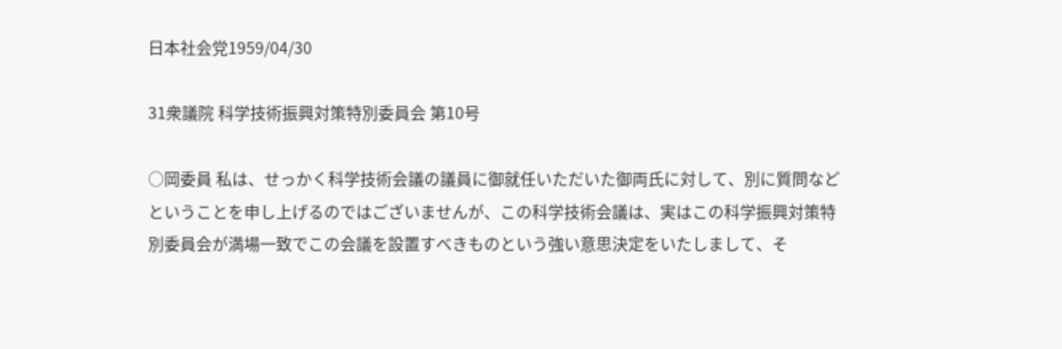日本社会党1959/04/30

31衆議院 科学技術振興対策特別委員会 第10号

○岡委員 私は、せっかく科学技術会議の議員に御就任いただいた御両氏に対して、別に質問などということを申し上げるのではございませんが、この科学技術会議は、実はこの科学振興対策特別委員会が満場一致でこの会議を設置すべきものという強い意思決定をいたしまして、そ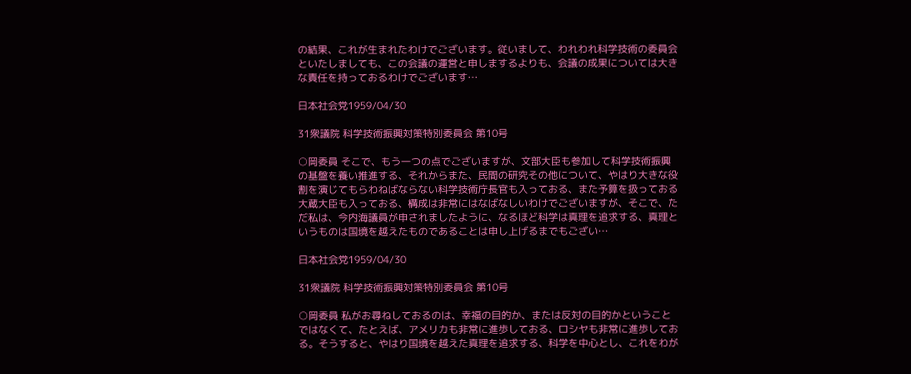の結果、これが生まれたわけでございます。従いまして、われわれ科学技術の委員会といたしましても、この会議の運営と申しまするよりも、会議の成果については大きな責任を持っておるわけでございます…

日本社会党1959/04/30

31衆議院 科学技術振興対策特別委員会 第10号

○岡委員 そこで、もう一つの点でございますが、文部大臣も参加して科学技術振興の基盤を養い推進する、それからまた、民間の研究その他について、やはり大きな役割を演じてもらわねばならない科学技術庁長官も入っておる、また予算を扱っておる大蔵大臣も入っておる、構成は非常にはなばなしいわけでございますが、そこで、ただ私は、今内海議員が申されましたように、なるほど科学は真理を追求する、真理というものは国境を越えたものであることは申し上げるまでもござい…

日本社会党1959/04/30

31衆議院 科学技術振興対策特別委員会 第10号

○岡委員 私がお尋ねしておるのは、幸福の目的か、または反対の目的かということではなくて、たとえば、アメリカも非常に進歩しておる、ロシヤも非常に進歩しておる。そうすると、やはり国境を越えた真理を追求する、科学を中心とし、これをわが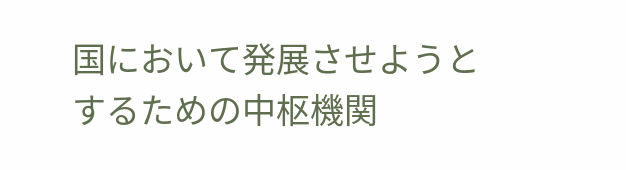国において発展させようとするための中枢機関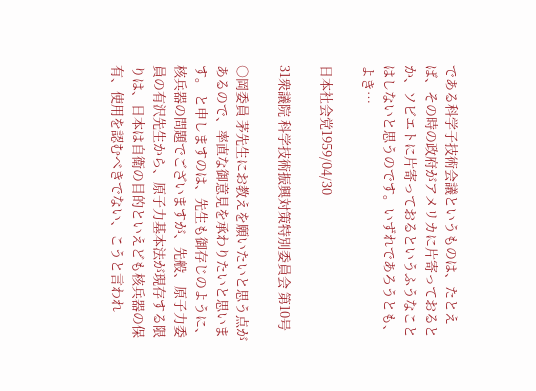である科学子技術会議というものは、たとえば、その時の政府がアメリカに片寄っておるとか、ソビエトに片寄っておるというふうなことはしないと思うのです。いずれであろうとも、よき…

日本社会党1959/04/30

31衆議院 科学技術振興対策特別委員会 第10号

○岡委員 茅先生にお教えを願いたいと思う点があるので、率直な御意見を承わりたいと思います。 と申しますのは、先生も御存じのように、核兵器の問題でございますが、先般、原子力委員の有沢先生から、原子力基本法が現存する限りは、日本は自衛の目的といえども核兵器の保有、使用を認むべきでない、こうと言われ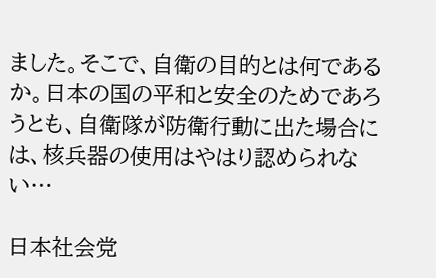ました。そこで、自衛の目的とは何であるか。日本の国の平和と安全のためであろうとも、自衛隊が防衛行動に出た場合には、核兵器の使用はやはり認められない…

日本社会党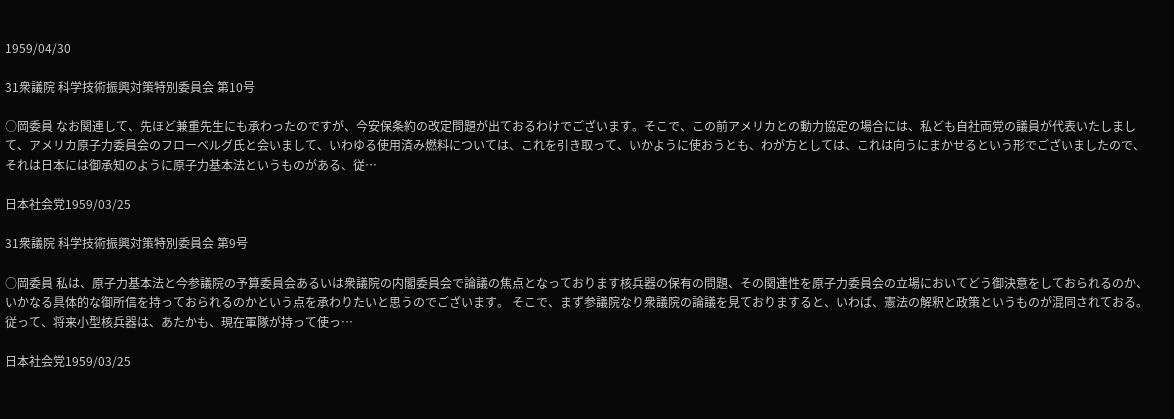1959/04/30

31衆議院 科学技術振興対策特別委員会 第10号

○岡委員 なお関連して、先ほど兼重先生にも承わったのですが、今安保条約の改定問題が出ておるわけでございます。そこで、この前アメリカとの動力協定の場合には、私ども自社両党の議員が代表いたしまして、アメリカ原子力委員会のフローベルグ氏と会いまして、いわゆる使用済み燃料については、これを引き取って、いかように使おうとも、わが方としては、これは向うにまかせるという形でございましたので、それは日本には御承知のように原子力基本法というものがある、従…

日本社会党1959/03/25

31衆議院 科学技術振興対策特別委員会 第9号

○岡委員 私は、原子力基本法と今参議院の予算委員会あるいは衆議院の内閣委員会で論議の焦点となっております核兵器の保有の問題、その関連性を原子力委員会の立場においてどう御決意をしておられるのか、いかなる具体的な御所信を持っておられるのかという点を承わりたいと思うのでございます。 そこで、まず参議院なり衆議院の論議を見ておりますると、いわば、憲法の解釈と政策というものが混同されておる。従って、将来小型核兵器は、あたかも、現在軍隊が持って使っ…

日本社会党1959/03/25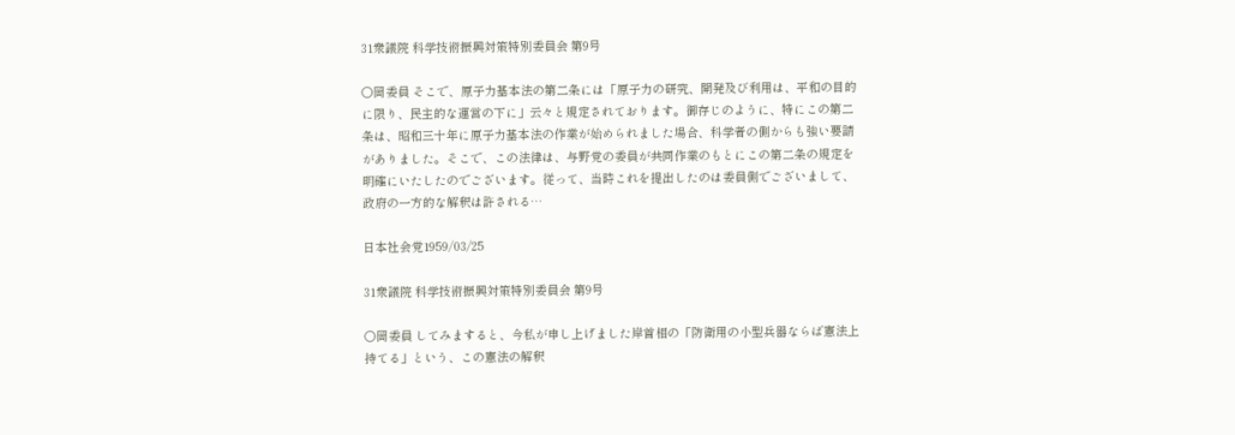31衆議院 科学技術振興対策特別委員会 第9号

○岡委員 そこで、原子力基本法の第二条には「原子力の研究、開発及び利用は、平和の目的に限り、民主的な運営の下に」云々と規定されております。御存じのように、特にこの第二条は、昭和三十年に原子力基本法の作業が始められました場合、科学者の側からも強い要請がありました。そこで、この法律は、与野党の委員が共同作業のもとにこの第二条の規定を明確にいたしたのでございます。従って、当時これを提出したのは委員側でございまして、政府の一方的な解釈は許される…

日本社会党1959/03/25

31衆議院 科学技術振興対策特別委員会 第9号

○岡委員 してみますると、今私が申し上げました岸首相の「防衛用の小型兵器ならば憲法上持てる」という、この憲法の解釈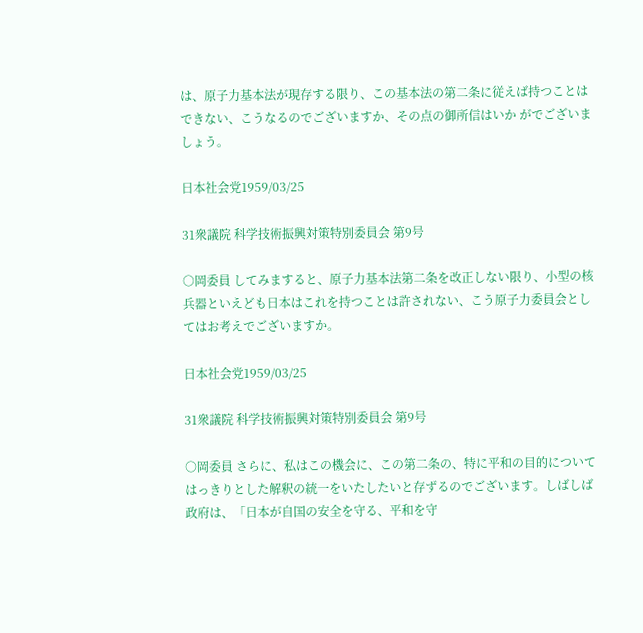は、原子力基本法が現存する限り、この基本法の第二条に従えば持つことはできない、こうなるのでございますか、その点の御所信はいか がでございましょう。

日本社会党1959/03/25

31衆議院 科学技術振興対策特別委員会 第9号

○岡委員 してみますると、原子力基本法第二条を改正しない限り、小型の核兵器といえども日本はこれを持つことは許されない、こう原子力委員会としてはお考えでございますか。

日本社会党1959/03/25

31衆議院 科学技術振興対策特別委員会 第9号

○岡委員 さらに、私はこの機会に、この第二条の、特に平和の目的についてはっきりとした解釈の統一をいたしたいと存ずるのでございます。しばしば政府は、「日本が自国の安全を守る、平和を守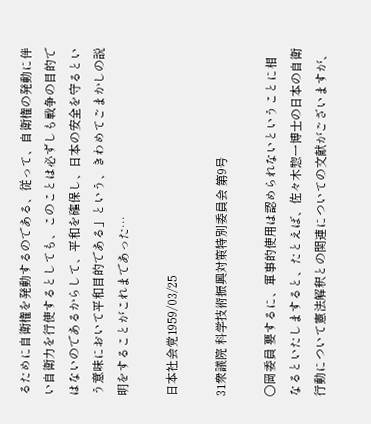るために自衛権を発動するのである、従って、自衛権の発動に伴い自衛力を行使するとしても、このことは必ずしも戦争の目的ではないのであるからして、平和を確保し、日本の安全を守るという意味において平和目的である」という、きわめてごまかしの説明をすることがこれまであった…

日本社会党1959/03/25

31衆議院 科学技術振興対策特別委員会 第9号

○岡委員 要するに、軍事的使用は認められないということに相なるといたしますると、たとえば、佐々木惣一博士の日本の自衛行動について憲法解釈との関連についての文献がございますが、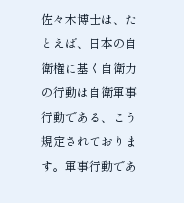佐々木博士は、たとえば、日本の自衛権に基く自衛力の行動は自衛軍事行動である、こう規定されております。軍事行動であ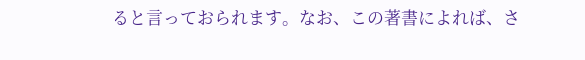ると言っておられます。なお、この著書によれば、さ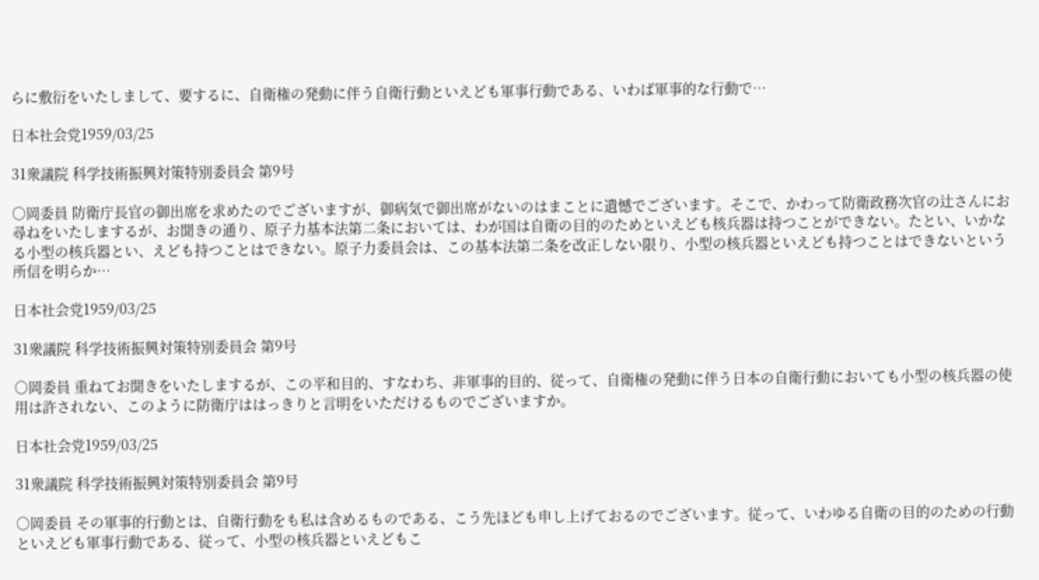らに敷衍をいたしまして、要するに、自衛権の発動に伴う自衛行動といえども軍事行動である、いわば軍事的な行動で…

日本社会党1959/03/25

31衆議院 科学技術振興対策特別委員会 第9号

○岡委員 防衛庁長官の御出席を求めたのでございますが、御病気で御出席がないのはまことに遺憾でございます。そこで、かわって防衛政務次官の辻さんにお尋ねをいたしまするが、お聞きの通り、原子力基本法第二条においては、わが国は自衛の目的のためといえども核兵器は持つことができない。たとい、いかなる小型の核兵器とい、えども持つことはできない。原子力委員会は、この基本法第二条を改正しない限り、小型の核兵器といえども持つことはできないという所信を明らか…

日本社会党1959/03/25

31衆議院 科学技術振興対策特別委員会 第9号

○岡委員 重ねてお聞きをいたしまするが、この平和目的、すなわち、非軍事的目的、従って、自衛権の発動に伴う日本の自衛行動においても小型の核兵器の使用は許されない、このように防衛庁ははっきりと言明をいただけるものでございますか。

日本社会党1959/03/25

31衆議院 科学技術振興対策特別委員会 第9号

○岡委員 その軍事的行動とは、自衛行動をも私は含めるものである、こう先ほども申し上げておるのでございます。従って、いわゆる自衛の目的のための行動といえども軍事行動である、従って、小型の核兵器といえどもこ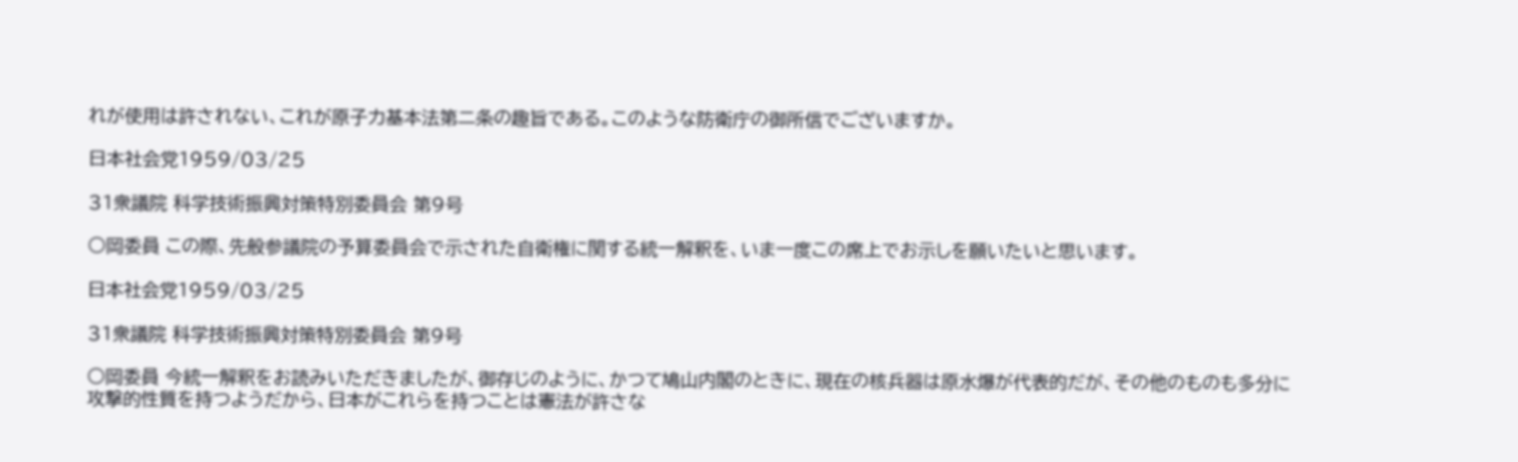れが使用は許されない、これが原子力基本法第二条の趣旨である。このような防衛庁の御所信でございますか。

日本社会党1959/03/25

31衆議院 科学技術振興対策特別委員会 第9号

○岡委員 この際、先般参議院の予算委員会で示された自衛権に関する統一解釈を、いま一度この席上でお示しを願いたいと思います。

日本社会党1959/03/25

31衆議院 科学技術振興対策特別委員会 第9号

○岡委員 今統一解釈をお読みいただきましたが、御存じのように、かつて鳩山内閣のときに、現在の核兵器は原水爆が代表的だが、その他のものも多分に攻撃的性質を持つようだから、日本がこれらを持つことは憲法が許さな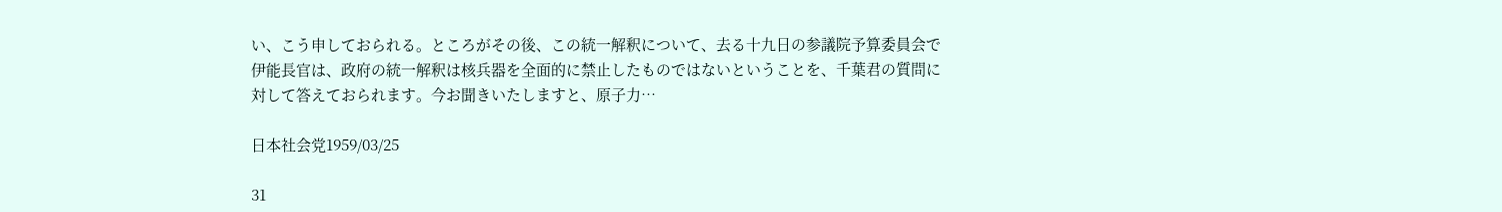い、こう申しておられる。ところがその後、この統一解釈について、去る十九日の参議院予算委員会で伊能長官は、政府の統一解釈は核兵器を全面的に禁止したものではないということを、千葉君の質問に対して答えておられます。今お聞きいたしますと、原子力…

日本社会党1959/03/25

31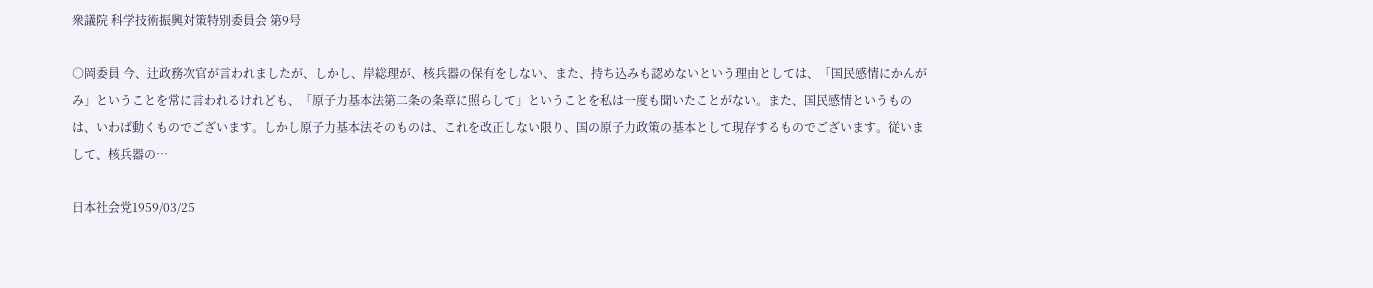衆議院 科学技術振興対策特別委員会 第9号

○岡委員 今、辻政務次官が言われましたが、しかし、岸総理が、核兵器の保有をしない、また、持ち込みも認めないという理由としては、「国民感情にかんがみ」ということを常に言われるけれども、「原子力基本法第二条の条章に照らして」ということを私は一度も聞いたことがない。また、国民感情というものは、いわば動くものでございます。しかし原子力基本法そのものは、これを改正しない限り、国の原子力政策の基本として現存するものでございます。従いまして、核兵器の…

日本社会党1959/03/25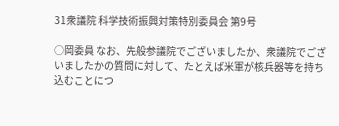31衆議院 科学技術振興対策特別委員会 第9号

○岡委員 なお、先般参議院でございましたか、衆議院でございましたかの質問に対して、たとえば米軍が核兵器等を持ち込むことにつ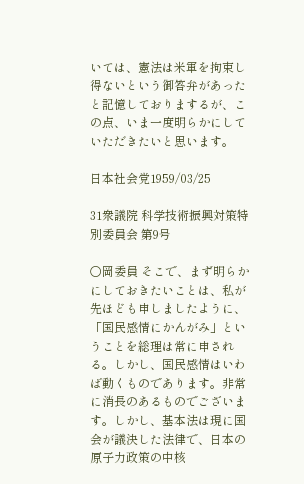いては、憲法は米軍を拘束し得ないという御答弁があったと記憶しておりまするが、この点、いま一度明らかにしていただきたいと思います。

日本社会党1959/03/25

31衆議院 科学技術振興対策特別委員会 第9号

○岡委員 そこで、まず明らかにしておきたいことは、私が先ほども申しましたように、「国民感情にかんがみ」ということを総理は常に申される。しかし、国民感情はいわば動くものであります。非常に消長のあるものでございます。しかし、基本法は現に国会が議決した法律で、日本の原子力政策の中核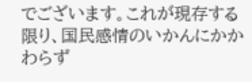でございます。これが現存する限り、国民感情のいかんにかかわらず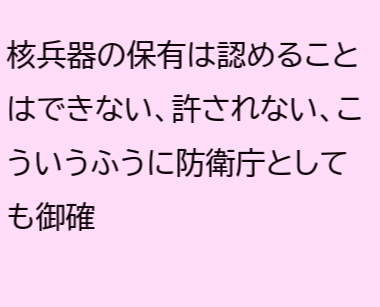核兵器の保有は認めることはできない、許されない、こういうふうに防衛庁としても御確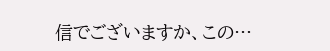信でございますか、この…